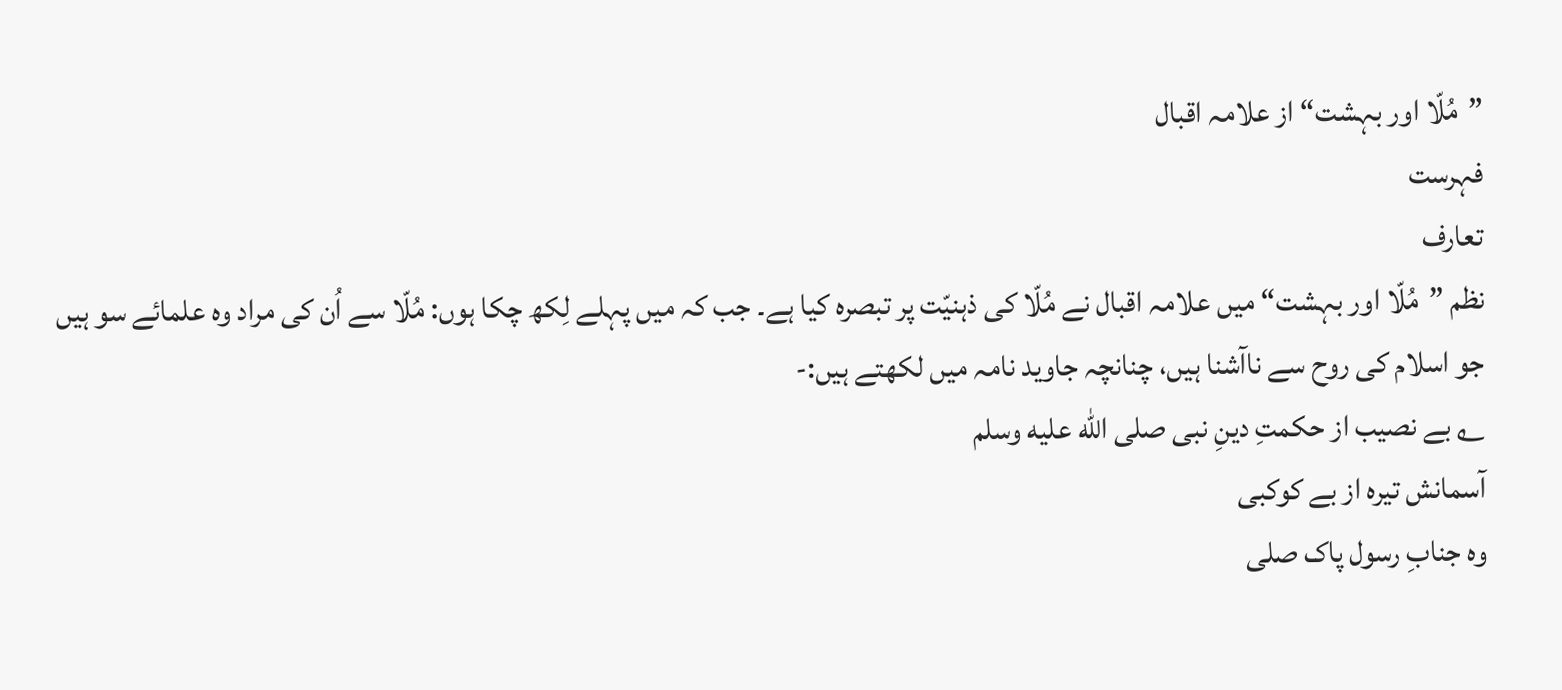”مُلّا اور بہشت“ از علامہ اقبال
فہرست
تعارف
نظم ”مُلّا اور بہشت“ میں علامہ اقبال نے مُلّا کی ذہنیّت پر تبصرہ کیا ہے۔ جب کہ میں پہلے لِکھ چکا ہوں: مُلّا سے اُن کی مراد وہ علمائے سو ہیں جو اسلام کی روح سے ناآشنا ہیں، چنانچہ جاوید نامہ میں لکھتے ہیں:-
؎ بے نصیب از حکمتِ دینِ نبی صلى الله عليه وسلم
آسمانش تیرہ از بے کوکبی
وہ جنابِ رسول پاک صلى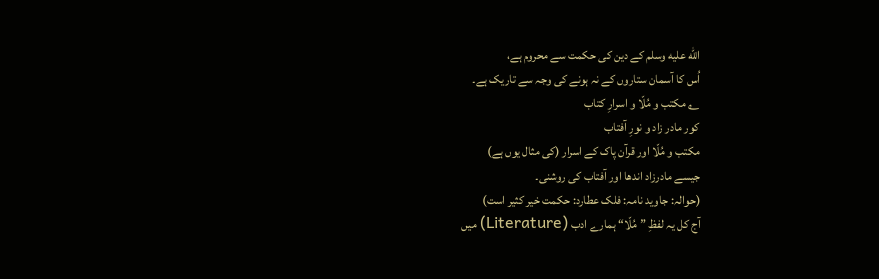الله عليه وسلم کے دین کی حکمت سے محروم ہے،
اُس کا آسمان ستاروں کے نہ ہونے کی وجہ سے تاریک ہے۔
؎ مکتب و مُلّا و اسرارِ کتاب
کور مادر زاد و نورِ آفتاب
مکتب و مُلّا اور قرآن پاک کے اسرار (کی مثال یوں ہے)
جیسے مادرزاد اندھا اور آفتاب کی روشنی۔
(حوالہ: جاوید نامہ: فلک عطارد: حکمت خیر کثیر است)
آج کل یہ لفظِ ”مُلّا“ ہمارے ادب (Literature) میں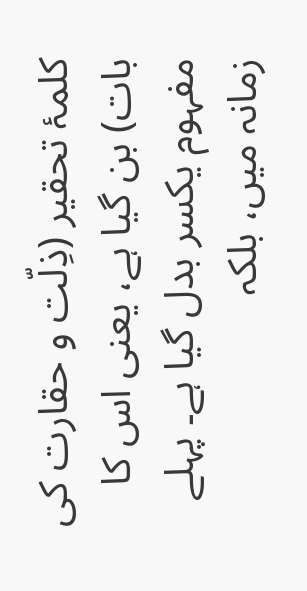کلمۂ تحقیر (ذِلّت و حقارت کی بات) بن گیا ہے، یعنی اس کا مفہوم یکسر بدل گیا ہے۔ پہلے زمانہ میں، بلکہ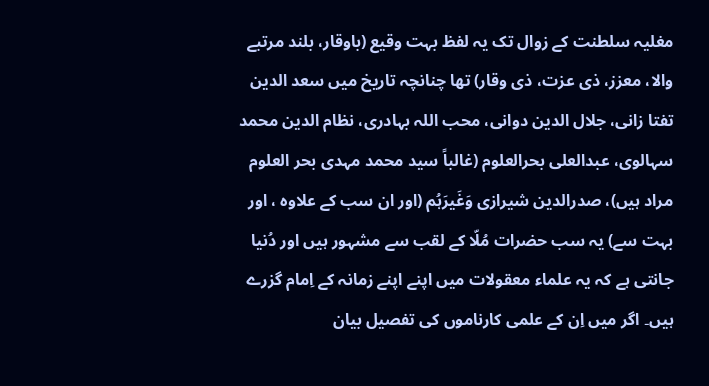مغلیہ سلطنت کے زوال تک یہ لفظ بہت وقیع (باوقار، بلند مرتبے والا، معزز، ذی عزت، ذی وقار) تھا چنانچہ تاریخ میں سعد الدین تفتا زانی، جلال الدین دوانی، محب اللہ بہادری، نظام الدین محمد سہالوی، عبدالعلی بحرالعلوم (غالباً سید محمد مہدی بحر العلوم مراد ہیں)، صدرالدین شیرازی وَغَیرَہُم (اور ان سب کے علاوہ ، اور بہت سے) یہ سب حضرات مُلّا کے لقب سے مشہور ہیں اور دُنیا جانتی ہے کہ یہ علماء معقولات میں اپنے اپنے زمانہ کے اِمام گزرے ہیں۔ اگر میں اِن کے علمی کارناموں کی تفصیل بیان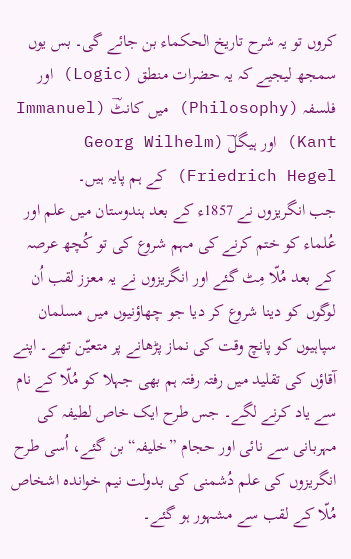کروں تو یہ شرح تاریخ الحکماء بن جائے گی۔ بس یوں سمجھ لیجیے کہ یہ حضرات منطق (Logic) اور فلسفہ (Philosophy) میں کانٹؔ (Immanuel Kant) اور ہیگلؔ (Georg Wilhelm Friedrich Hegel) کے ہم پایہ ہیں۔
جب انگریزوں نے 1857ء کے بعد ہندوستان میں علم اور عُلماء کو ختم کرنے کی مہم شروع کی تو کُچھ عرصہ کے بعد مُلّا مِٹ گئے اور انگریزوں نے یہ معزز لقب اُن لوگوں کو دینا شروع کر دیا جو چھاؤنیوں میں مسلمان سپاہیوں کو پانچ وقت کی نماز پڑھانے پر متعیّن تھے۔ اپنے آقاؤں کی تقلید میں رفتہ رفتہ ہم بھی جہلا کو مُلّا کے نام سے یاد کرنے لگے۔ جس طرح ایک خاص لطیفہ کی مہربانی سے نائی اور حجام ”خلیفہ“ بن گئے، اُسی طرح انگریزوں کی علم دُشمنی کی بدولت نیم خواندہ اشخاص مُلّا کے لقب سے مشہور ہو گئے۔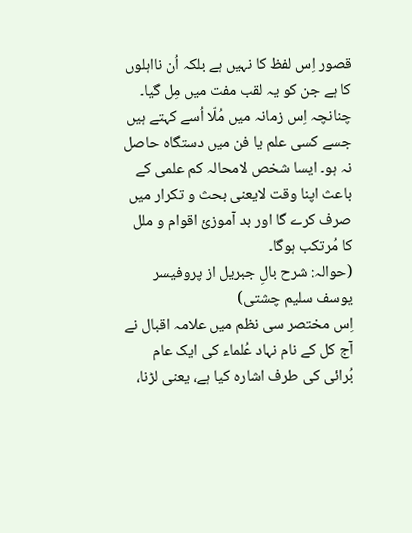قصور اِس لفظ کا نہیں ہے بلکہ اُن نااہلوں کا ہے جن کو یہ لقب مفت میں مِل گیا۔ چنانچہ اِس زمانہ میں مُلّا اُسے کہتے ہیں جسے کسی علم یا فن میں دستگاہ حاصل نہ ہو۔ ایسا شخص لامحالہ کم علمی کے باعث اپنا وقت لایعنی بحث و تکرار میں صرف کرے گا اور بد آموزیٔ اقوام و ملل کا مُرتکب ہوگا۔
(حوالہ: شرح بالِ جبریل از پروفیسر یوسف سلیم چشتی)
اِس مختصر سی نظم میں علامہ اقبال نے آج کل کے نام نہاد عُلماء کی ایک عام بُرائی کی طرف اشارہ کیا ہے، یعنی لڑنا،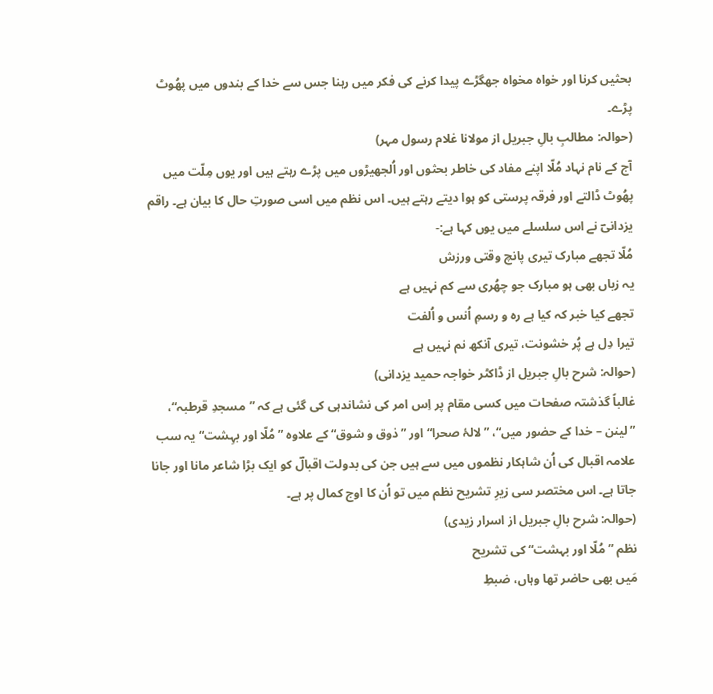بحثیں کرنا اور خواہ مخواہ جھگڑے پیدا کرنے کی فکر میں رہنا جس سے خدا کے بندوں میں پھُوٹ پڑے۔
(حوالہ: مطالبِ بالِ جبریل از مولانا غلام رسول مہر)
آج کے نام نہاد مُلّا اپنے مفاد کی خاطر بحثوں اور اُلجھیڑوں میں پڑے رہتے ہیں اور یوں مِلّت میں پھُوٹ ڈالتے اور فرقہ پرستی کو ہوا دیتے رہتے ہیں۔ اس نظم میں اسی صورتِ حال کا بیان ہے۔ راقم یزدانیؔ نے اس سلسلے میں یوں کہا ہے:-
مُلّا تجھے مبارک تیری پانچ وقتی ورزش
یہ زباں بھی ہو مبارک جو چھُری سے کم نہیں ہے
تجھے کیا خبر کہ کیا ہے رہ و رسمِ اُنس و اُلفت
تیرا دِل ہے پُر خشونت، تیری آنکھ نم نہیں ہے
(حوالہ: شرح بالِ جبریل از ڈاکٹر خواجہ حمید یزدانی)
غالباً گذشتہ صفحات میں کسی مقام پر اِس امر کی نشاندہی کی گئی ہے کہ ”مسجدِ قرطبہ“، ”لینن – خدا کے حضور میں“، ”لالۂ صحرا“ اور ”ذوق و شوق“ کے علاوہ ”مُلّا اور بہِشت“ یہ سب علامہ اقبال کی اُن شاہکار نظموں میں سے ہیں جن کی بدولت اقبالؔ کو ایک بڑا شاعر مانا اور جانا جاتا ہے۔ اس مختصر سی زیرِ تشریح نظم میں تو اُن کا اوج کمال پر ہے۔
(حوالہ: شرح بالِ جبریل از اسرار زیدی)
نظم ”مُلّا اور بہشت“ کی تشریح
مَیں بھی حاضر تھا وہاں، ضبطِ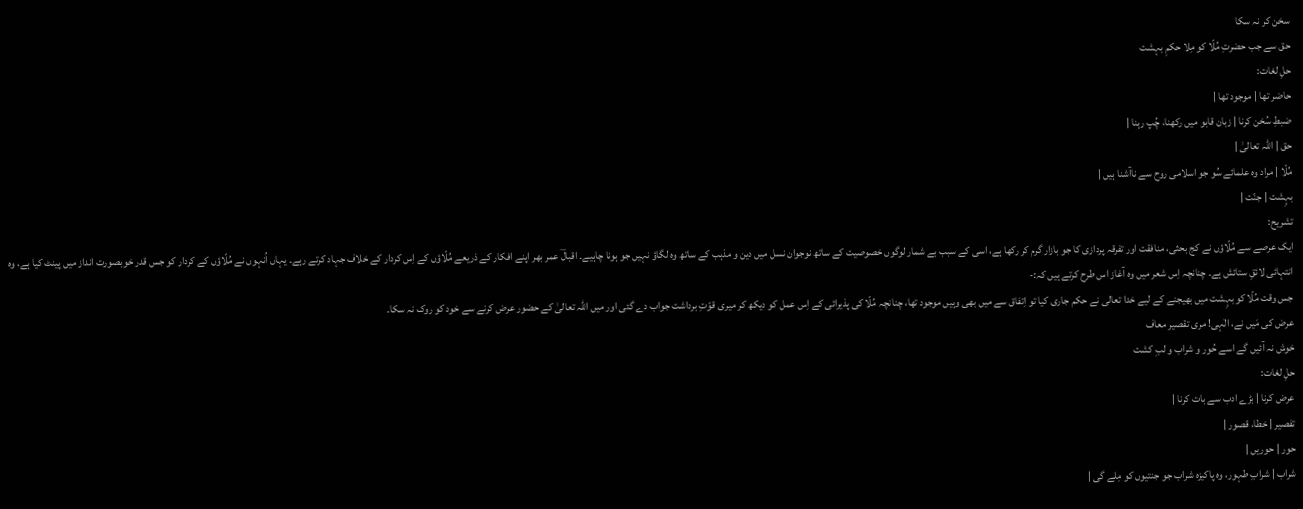سخن کر نہ سکا
حق سے جب حضرتِ مُلّا کو مِلا حکمِ بہشت
حلِ لغات:
حاضر تھا | موجود تھا |
ضبطِ سُخن کرنا | زبان قابو میں رکھنا، چُپ رہنا |
حق | اللہ تعالیٰ |
مُلّا | مراد وہ علمائے سُو جو اسلامی روح سے ناآشنا ہیں |
بہِشت | جنّت |
تشریح:
ایک عرصے سے مُلّاؤں نے کج بحثی، منافقت اور تفرقہ پردازی کا جو بازار گرم کر رکھا ہے، اسی کے سبب بے شمار لوگوں خصوصیت کے ساتھ نوجوان نسل میں دین و مذہب کے ساتھ وہ لگاؤ نہیں جو ہونا چاہیے۔ اقبالؔ عمر بھر اپنے افکار کے ذریعے مُلّاؤں کے اِس کردار کے خلاف جہاد کرتے رہے۔ یہاں اُنہوں نے مُلّاؤں کے کردار کو جس قدر خوبصورت انداز میں پینٹ کیا ہے، وہ انتہائی لائقِ ستائش ہے۔ چنانچہ اِس شعر میں وہ آغاز اس طرح کرتے ہیں کہ:-
جس وقت مُلّا کو بہِشت میں بھیجنے کے لیے خدا تعالی نے حکم جاری کیا تو اِتفاق سے میں بھی وہیں موجود تھا، چنانچہ مُلّا کی پذیرائی کے اِس عمل کو دیکھ کر میری قوّتِ برداشت جواب دے گئی اور میں اللہ تعالیٰ کے حضور عرض کرنے سے خود کو روک نہ سکا۔
عرض کی مَیں نے، الٰہی! مری تقصیر معاف
خوش نہ آئیں گے اسے حُور و شراب و لبِ کشت
حلِ لغات:
عرض کرنا | بڑے ادب سے بات کرنا |
تفصیر | خطا، قصور |
حور | حوریں |
شراب | شرابِ طہور، وہ پاکیزہ شراب جو جنتیوں کو مِلے گی |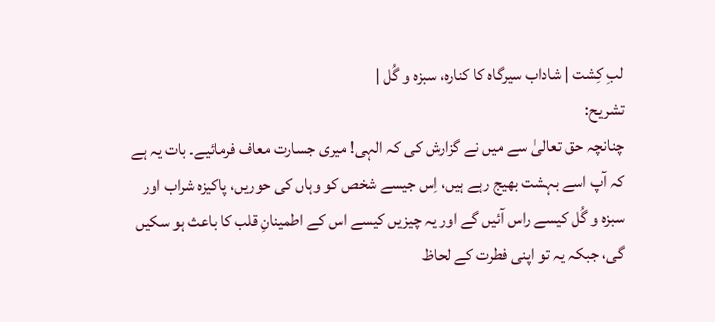لبِ کِشت | شاداب سیرگاہ کا کنارہ، سبزہ و گُل |
تشریح:
چنانچہ حق تعالیٰ سے میں نے گزارش کی کہ الہی! میری جسارت معاف فرمائیے۔ بات یہ ہے کہ آپ اسے بہشت بھیج رہے ہیں، اِس جیسے شخص کو وہاں کی حوریں، پاکیزہ شراب اور سبزہ و گُل کیسے راس آئیں گے اور یہ چیزیں کیسے اس کے اطمینانِ قلب کا باعث ہو سکیں گی، جبکہ یہ تو اپنی فطرت کے لحاظ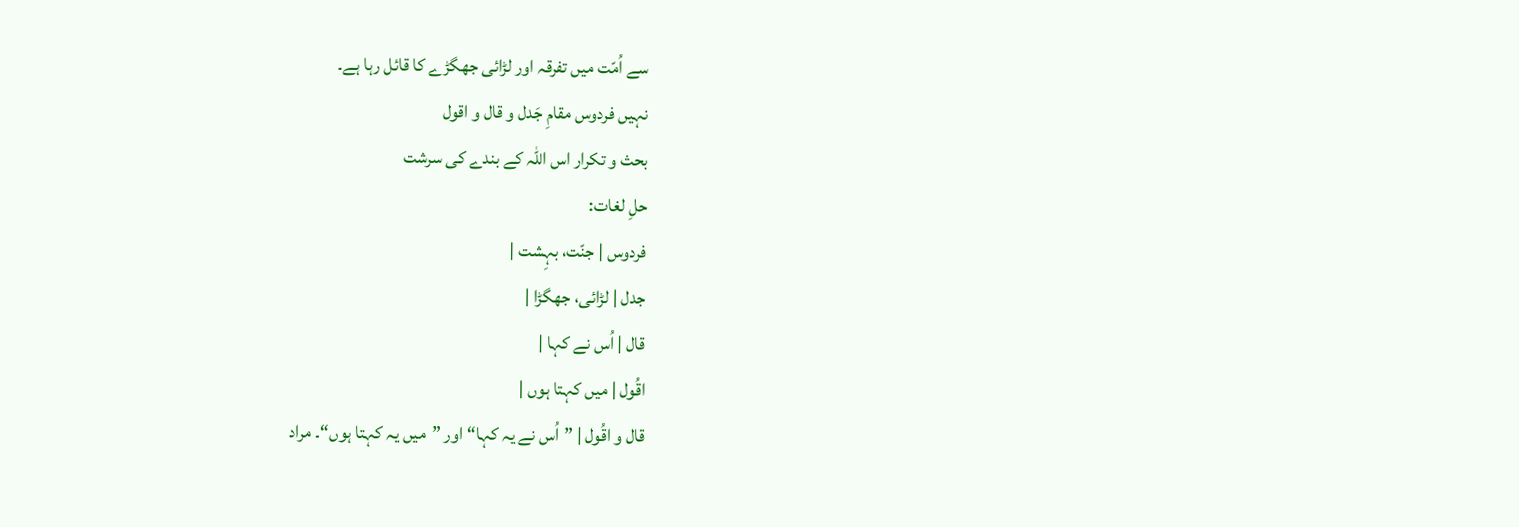سے اُمّت میں تفرقہ اور لڑائی جھگڑے کا قائل رہا ہے۔
نہیں فردوس مقامِ جَدل و قال و اقول
بحث و تکرار اس اللہ کے بندے کی سرشت
حلِ لغات:
فردوس | جنّت، بہِشت |
جدل | لڑائی، جھگڑا |
قال | اُس نے کہا |
اقُول | میں کہتا ہوں |
قال و اقُول | ”اُس نے یہ کہا“ اور ”میں یہ کہتا ہوں“۔ مراد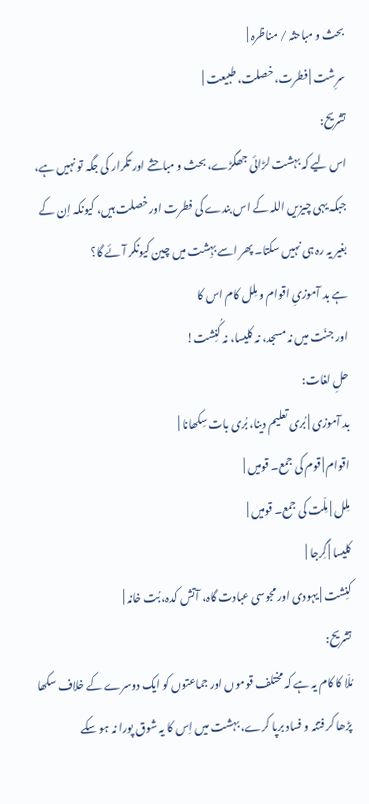بحث و مباحثہ / مناظرہ |
سرِشت | فطرت، خصلت، طبیعت |
تشریح:
اس لیے کہ بہشت لڑائی جھگڑے، بحث و مباحثے اور تکرار کی جگہ تو نہیں ہے، جبکہ یہی چیزیں اللہ کے اس بندے کی فطرت اور خصلت ہیں، کیونکہ اِن کے بغیر یہ رہ ہی نہیں سکتا۔ پھر اسے بہِشت میں چین کیونکر آئے گا؟
ہے بد آموزیِ اقوام و مِلل کام اس کا
اور جنّت میں نہ مسجد، نہ کلیسا، نہ کُنِشت!
حلِ لغات:
بد آموزی | بُری تعلیم دینا، بُری بات سِکھانا |
اقوام | قوم کی جمع۔ قومیں |
مِلل | مِلّت کی جمع۔ قومیں |
کلیسا | گِرجا |
کنِشت | یہودی اور مجوسی عبادت گاہ، آتش کدہ، بُت خانہ |
تشریح:
مُلّا کا کام یہ ہے کہ مختلف قوموں اور جماعتوں کو ایک دوسرے کے خلاف سکھا پڑھا کر فتنہ و فساد برپا کرے، بہشت میں اِس کا یہ شوق پورا نہ ہو سکے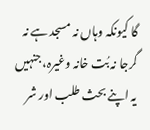گا کیونکہ وہاں نہ مسجد ہے نہ گرجا نہ بُت خانہ وغیرہ، جنہیں یہ اپنے بحث طلب اور شر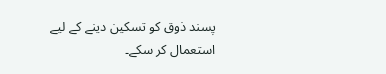پسند ذوق کو تسکین دینے کے لیے استعمال کر سکے۔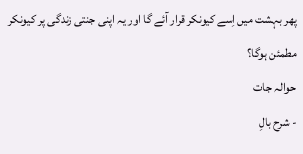پھر بہشت میں اِسے کیونکر قرار آئے گا اور یہ اپنی جنتی زندگی پر کیونکر مطمئن ہوگا؟
حوالہ جات
- شرح بالِ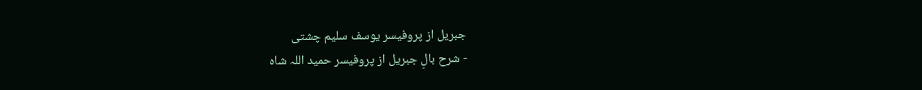جبریل از پروفیسر یوسف سلیم چشتی
- شرح بالِ جبریل از پروفیسر حمید اللہ شاہ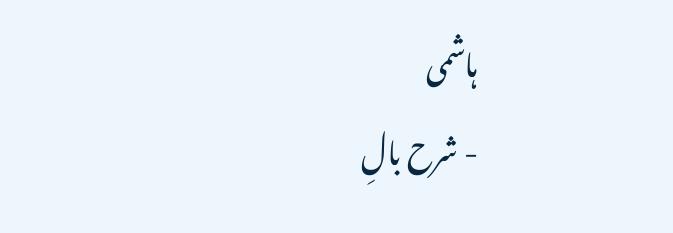ہاشمی
- شرح بالِ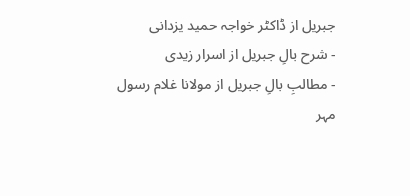جبریل از ڈاکٹر خواجہ حمید یزدانی
- شرح بالِ جبریل از اسرار زیدی
- مطالبِ بالِ جبریل از مولانا غلام رسول مہر